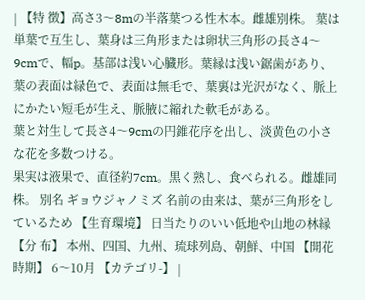| 【特 徴】高さ3〜8mの半落葉つる性木本。雌雄別株。 葉は単葉で互生し、葉身は三角形または卵状三角形の長さ4〜9cmで、幅p。基部は浅い心臓形。葉縁は浅い鋸歯があり、葉の表面は緑色で、表面は無毛で、葉裏は光沢がなく、脈上にかたい短毛が生え、脈腋に縮れた軟毛がある。
葉と対生して長さ4〜9cmの円錐花序を出し、淡黄色の小さな花を多数つける。
果実は液果で、直径約7cm。黒く熟し、食べられる。雌雄同株。 別名 ギョウジャノミズ 名前の由来は、葉が三角形をしているため 【生育環境】 日当たりのいい低地や山地の林縁 【分 布】 本州、四国、九州、琉球列島、朝鮮、中国 【開花時期】 6〜10月 【カテゴリ-】 |